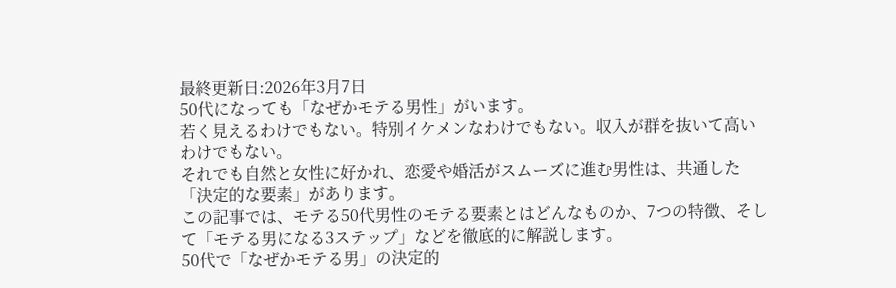最終更新日:2026年3月7日
50代になっても「なぜかモテる男性」がいます。
若く見えるわけでもない。特別イケメンなわけでもない。収入が群を抜いて高いわけでもない。
それでも自然と女性に好かれ、恋愛や婚活がスムーズに進む男性は、共通した「決定的な要素」があります。
この記事では、モテる50代男性のモテる要素とはどんなものか、7つの特徴、そして「モテる男になる3ステップ」などを徹底的に解説します。
50代で「なぜかモテる男」の決定的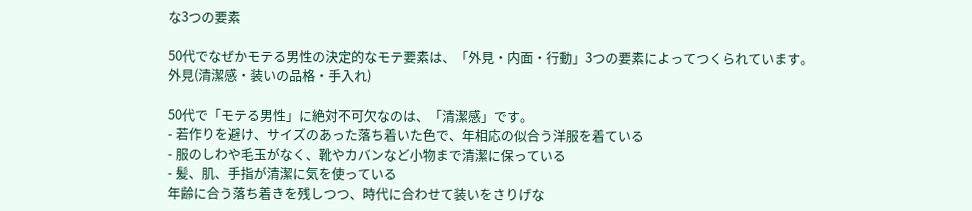な3つの要素

50代でなぜかモテる男性の決定的なモテ要素は、「外見・内面・行動」3つの要素によってつくられています。
外見(清潔感・装いの品格・手入れ)

50代で「モテる男性」に絶対不可欠なのは、「清潔感」です。
- 若作りを避け、サイズのあった落ち着いた色で、年相応の似合う洋服を着ている
- 服のしわや毛玉がなく、靴やカバンなど小物まで清潔に保っている
- 髪、肌、手指が清潔に気を使っている
年齢に合う落ち着きを残しつつ、時代に合わせて装いをさりげな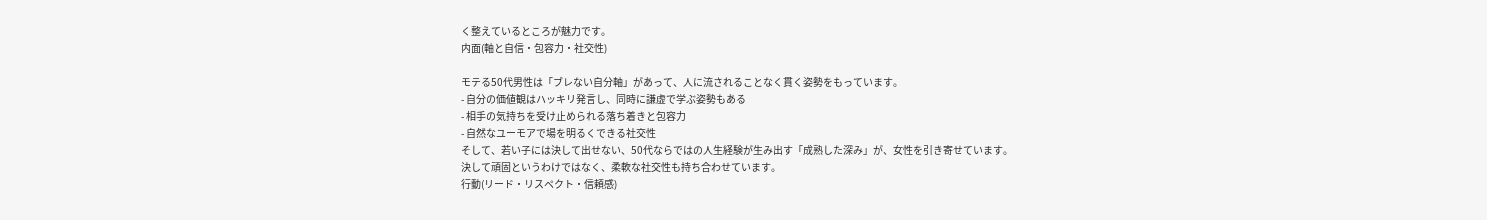く整えているところが魅力です。
内面(軸と自信・包容力・社交性)

モテる50代男性は「ブレない自分軸」があって、人に流されることなく貫く姿勢をもっています。
- 自分の価値観はハッキリ発言し、同時に謙虚で学ぶ姿勢もある
- 相手の気持ちを受け止められる落ち着きと包容力
- 自然なユーモアで場を明るくできる社交性
そして、若い子には決して出せない、50代ならではの人生経験が生み出す「成熟した深み」が、女性を引き寄せています。
決して頑固というわけではなく、柔軟な社交性も持ち合わせています。
行動(リード・リスペクト・信頼感)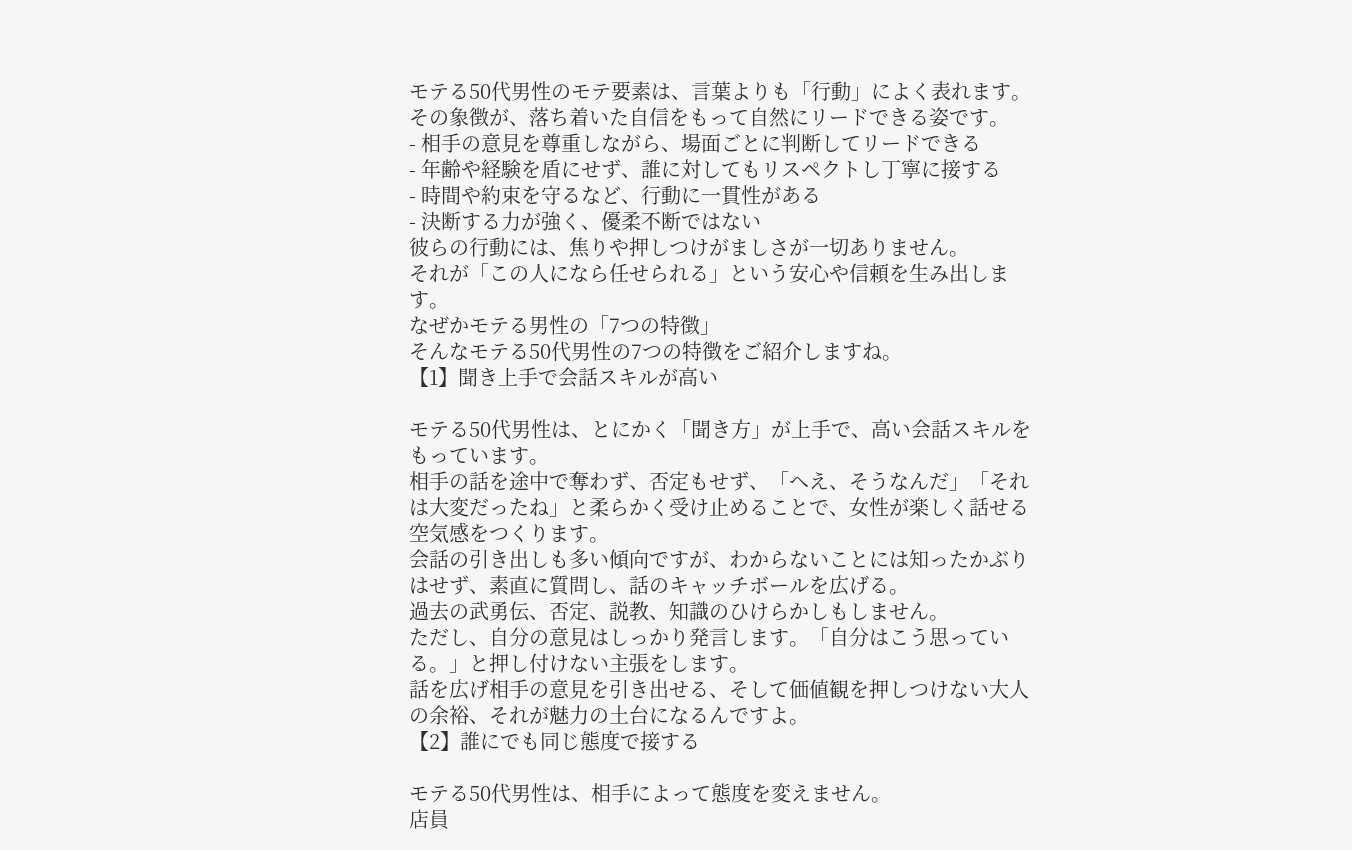モテる50代男性のモテ要素は、言葉よりも「行動」によく表れます。その象徴が、落ち着いた自信をもって自然にリードできる姿です。
- 相手の意見を尊重しながら、場面ごとに判断してリードできる
- 年齢や経験を盾にせず、誰に対してもリスペクトし丁寧に接する
- 時間や約束を守るなど、行動に一貫性がある
- 決断する力が強く、優柔不断ではない
彼らの行動には、焦りや押しつけがましさが一切ありません。
それが「この人になら任せられる」という安心や信頼を生み出します。
なぜかモテる男性の「7つの特徴」
そんなモテる50代男性の7つの特徴をご紹介しますね。
【1】聞き上手で会話スキルが高い

モテる50代男性は、とにかく「聞き方」が上手で、高い会話スキルをもっています。
相手の話を途中で奪わず、否定もせず、「へえ、そうなんだ」「それは大変だったね」と柔らかく受け止めることで、女性が楽しく話せる空気感をつくります。
会話の引き出しも多い傾向ですが、わからないことには知ったかぶりはせず、素直に質問し、話のキャッチボールを広げる。
過去の武勇伝、否定、説教、知識のひけらかしもしません。
ただし、自分の意見はしっかり発言します。「自分はこう思っている。」と押し付けない主張をします。
話を広げ相手の意見を引き出せる、そして価値観を押しつけない大人の余裕、それが魅力の土台になるんですよ。
【2】誰にでも同じ態度で接する

モテる50代男性は、相手によって態度を変えません。
店員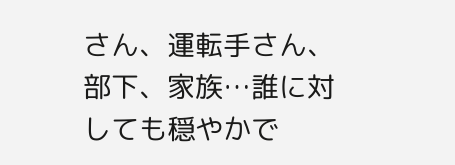さん、運転手さん、部下、家族…誰に対しても穏やかで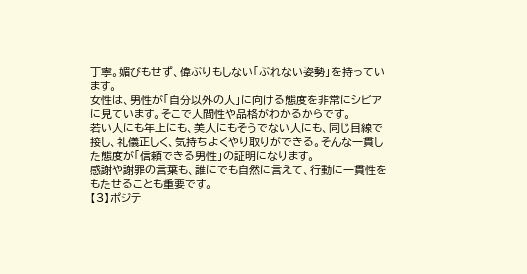丁寧。媚びもせず、偉ぶりもしない「ぶれない姿勢」を持っています。
女性は、男性が「自分以外の人」に向ける態度を非常にシビアに見ています。そこで人間性や品格がわかるからです。
若い人にも年上にも、美人にもそうでない人にも、同じ目線で接し、礼儀正しく、気持ちよくやり取りができる。そんな一貫した態度が「信頼できる男性」の証明になります。
感謝や謝罪の言葉も、誰にでも自然に言えて、行動に一貫性をもたせることも重要です。
【3】ポジテ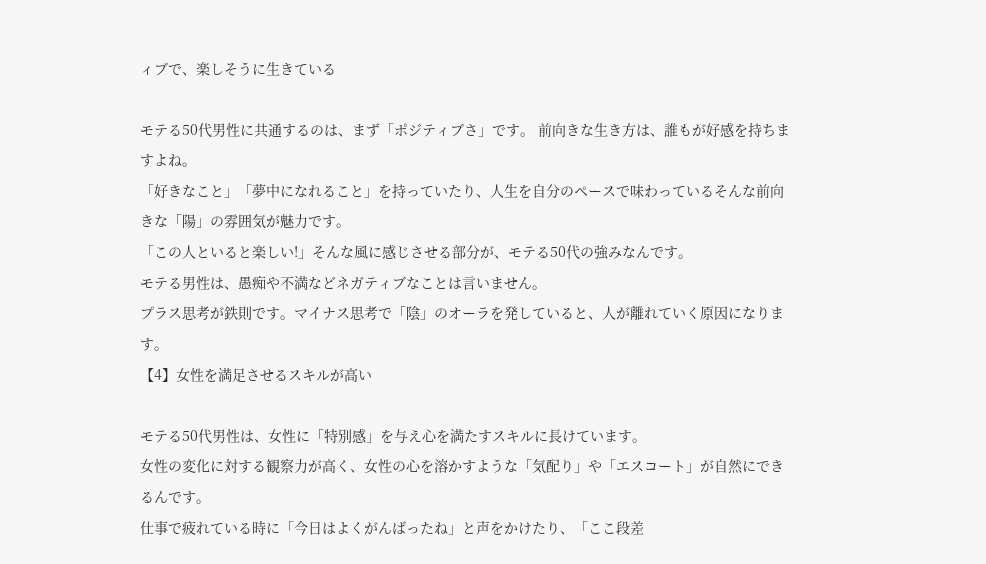ィブで、楽しそうに生きている

モテる50代男性に共通するのは、まず「ポジティブさ」です。 前向きな生き方は、誰もが好感を持ちますよね。
「好きなこと」「夢中になれること」を持っていたり、人生を自分のペースで味わっているそんな前向きな「陽」の雰囲気が魅力です。
「この人といると楽しい!」そんな風に感じさせる部分が、モテる50代の強みなんです。
モテる男性は、愚痴や不満などネガティブなことは言いません。
プラス思考が鉄則です。マイナス思考で「陰」のオーラを発していると、人が離れていく原因になります。
【4】女性を満足させるスキルが高い

モテる50代男性は、女性に「特別感」を与え心を満たすスキルに長けています。
女性の変化に対する観察力が高く、女性の心を溶かすような「気配り」や「エスコート」が自然にできるんです。
仕事で疲れている時に「今日はよくがんばったね」と声をかけたり、「ここ段差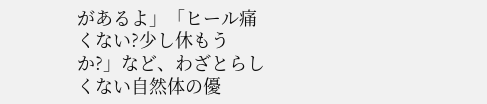があるよ」「ヒール痛くない?少し休もうか?」など、わざとらしくない自然体の優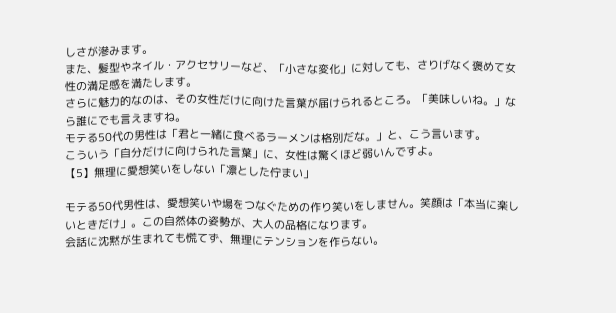しさが滲みます。
また、髪型やネイル・アクセサリーなど、「小さな変化」に対しても、さりげなく褒めて女性の満足感を満たします。
さらに魅力的なのは、その女性だけに向けた言葉が届けられるところ。「美味しいね。」なら誰にでも言えますね。
モテる50代の男性は「君と一緒に食べるラーメンは格別だな。」と、こう言います。
こういう「自分だけに向けられた言葉」に、女性は驚くほど弱いんですよ。
【5】無理に愛想笑いをしない「凛とした佇まい」

モテる50代男性は、愛想笑いや場をつなぐための作り笑いをしません。笑顔は「本当に楽しいときだけ」。この自然体の姿勢が、大人の品格になります。
会話に沈黙が生まれても慌てず、無理にテンションを作らない。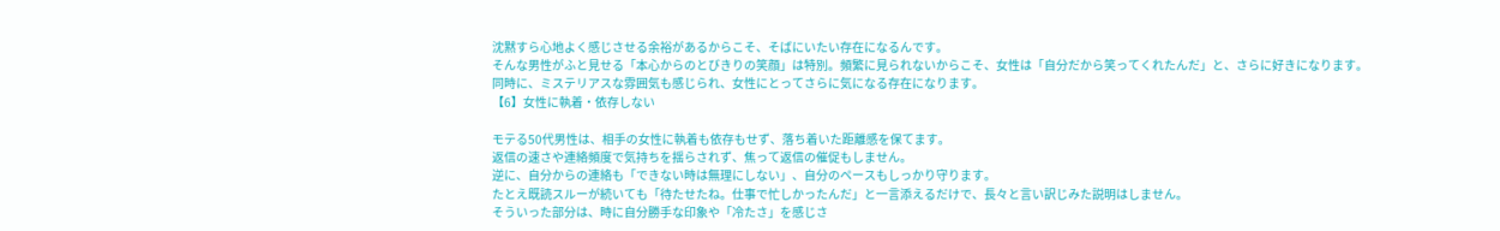沈黙すら心地よく感じさせる余裕があるからこそ、そばにいたい存在になるんです。
そんな男性がふと見せる「本心からのとびきりの笑顔」は特別。頻繁に見られないからこそ、女性は「自分だから笑ってくれたんだ」と、さらに好きになります。
同時に、ミステリアスな雰囲気も感じられ、女性にとってさらに気になる存在になります。
【6】女性に執着・依存しない

モテる50代男性は、相手の女性に執着も依存もせず、落ち着いた距離感を保てます。
返信の速さや連絡頻度で気持ちを揺らされず、焦って返信の催促もしません。
逆に、自分からの連絡も「できない時は無理にしない」、自分のペースもしっかり守ります。
たとえ既読スルーが続いても「待たせたね。仕事で忙しかったんだ」と一言添えるだけで、長々と言い訳じみた説明はしません。
そういった部分は、時に自分勝手な印象や「冷たさ」を感じさ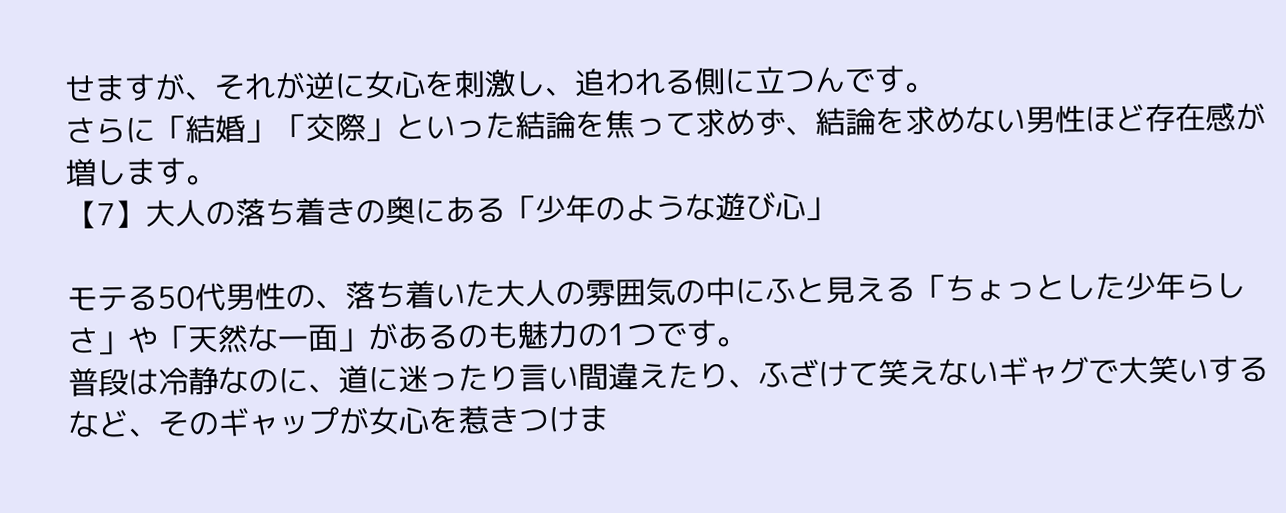せますが、それが逆に女心を刺激し、追われる側に立つんです。
さらに「結婚」「交際」といった結論を焦って求めず、結論を求めない男性ほど存在感が増します。
【7】大人の落ち着きの奥にある「少年のような遊び心」

モテる50代男性の、落ち着いた大人の雰囲気の中にふと見える「ちょっとした少年らしさ」や「天然な一面」があるのも魅力の1つです。
普段は冷静なのに、道に迷ったり言い間違えたり、ふざけて笑えないギャグで大笑いするなど、そのギャップが女心を惹きつけま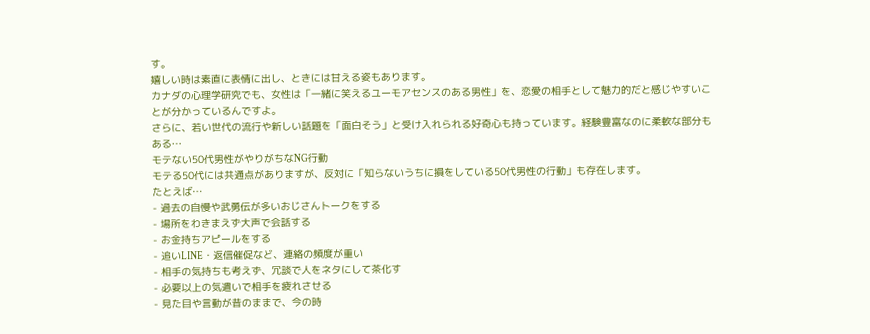す。
嬉しい時は素直に表情に出し、ときには甘える姿もあります。
カナダの心理学研究でも、女性は「一緒に笑えるユーモアセンスのある男性」を、恋愛の相手として魅力的だと感じやすいことが分かっているんですよ。
さらに、若い世代の流行や新しい話題を「面白そう」と受け入れられる好奇心も持っています。経験豊富なのに柔軟な部分もある…
モテない50代男性がやりがちなNG行動
モテる50代には共通点がありますが、反対に「知らないうちに損をしている50代男性の行動」も存在します。
たとえば…
- 過去の自慢や武勇伝が多いおじさんトークをする
- 場所をわきまえず大声で会話する
- お金持ちアピールをする
- 追いLINE・返信催促など、連絡の頻度が重い
- 相手の気持ちも考えず、冗談で人をネタにして茶化す
- 必要以上の気遣いで相手を疲れさせる
- 見た目や言動が昔のままで、今の時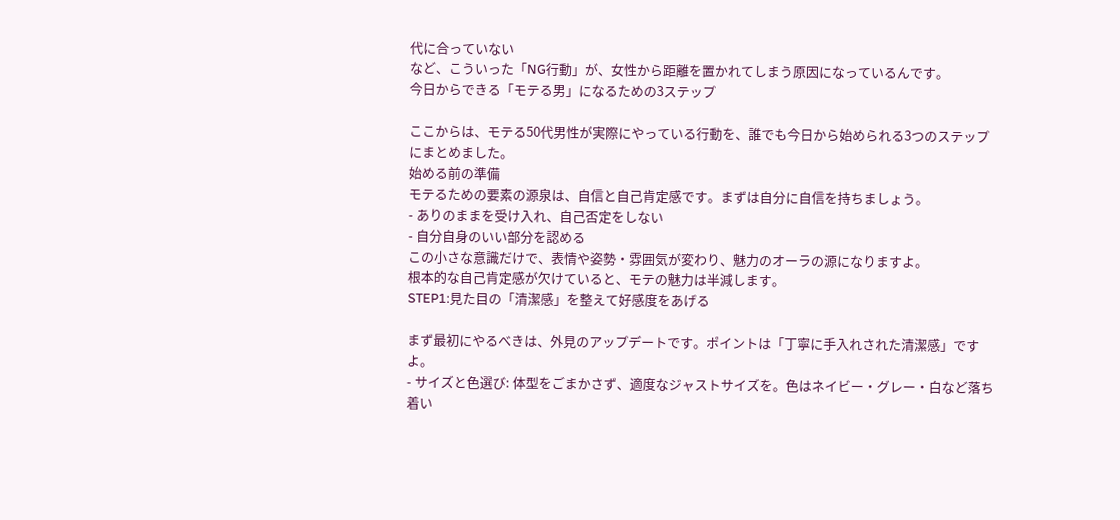代に合っていない
など、こういった「NG行動」が、女性から距離を置かれてしまう原因になっているんです。
今日からできる「モテる男」になるための3ステップ

ここからは、モテる50代男性が実際にやっている行動を、誰でも今日から始められる3つのステップにまとめました。
始める前の準備
モテるための要素の源泉は、自信と自己肯定感です。まずは自分に自信を持ちましょう。
- ありのままを受け入れ、自己否定をしない
- 自分自身のいい部分を認める
この小さな意識だけで、表情や姿勢・雰囲気が変わり、魅力のオーラの源になりますよ。
根本的な自己肯定感が欠けていると、モテの魅力は半減します。
STEP1:見た目の「清潔感」を整えて好感度をあげる

まず最初にやるべきは、外見のアップデートです。ポイントは「丁寧に手入れされた清潔感」ですよ。
- サイズと色選び: 体型をごまかさず、適度なジャストサイズを。色はネイビー・グレー・白など落ち着い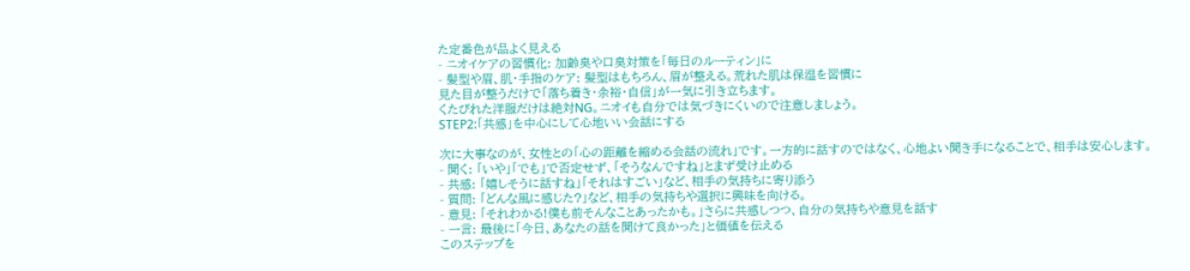た定番色が品よく見える
- ニオイケアの習慣化: 加齢臭や口臭対策を「毎日のルーティン」に
- 髪型や眉、肌・手指のケア: 髪型はもちろん、眉が整える。荒れた肌は保湿を習慣に
見た目が整うだけで「落ち着き・余裕・自信」が一気に引き立ちます。
くたびれた洋服だけは絶対NG。ニオイも自分では気づきにくいので注意しましょう。
STEP2:「共感」を中心にして心地いい会話にする

次に大事なのが、女性との「心の距離を縮める会話の流れ」です。一方的に話すのではなく、心地よい聞き手になることで、相手は安心します。
- 聞く: 「いや」「でも」で否定せず、「そうなんですね」とまず受け止める
- 共感: 「嬉しそうに話すね」「それはすごい」など、相手の気持ちに寄り添う
- 質問: 「どんな風に感じた?」など、相手の気持ちや選択に興味を向ける。
- 意見: 「それわかる!僕も前そんなことあったかも。」さらに共感しつつ、自分の気持ちや意見を話す
- 一言: 最後に「今日、あなたの話を聞けて良かった」と価値を伝える
このステップを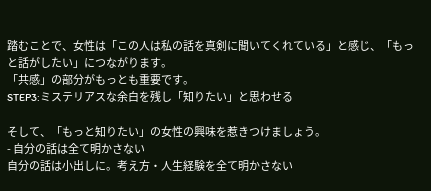踏むことで、女性は「この人は私の話を真剣に聞いてくれている」と感じ、「もっと話がしたい」につながります。
「共感」の部分がもっとも重要です。
STEP3:ミステリアスな余白を残し「知りたい」と思わせる

そして、「もっと知りたい」の女性の興味を惹きつけましょう。
- 自分の話は全て明かさない
自分の話は小出しに。考え方・人生経験を全て明かさない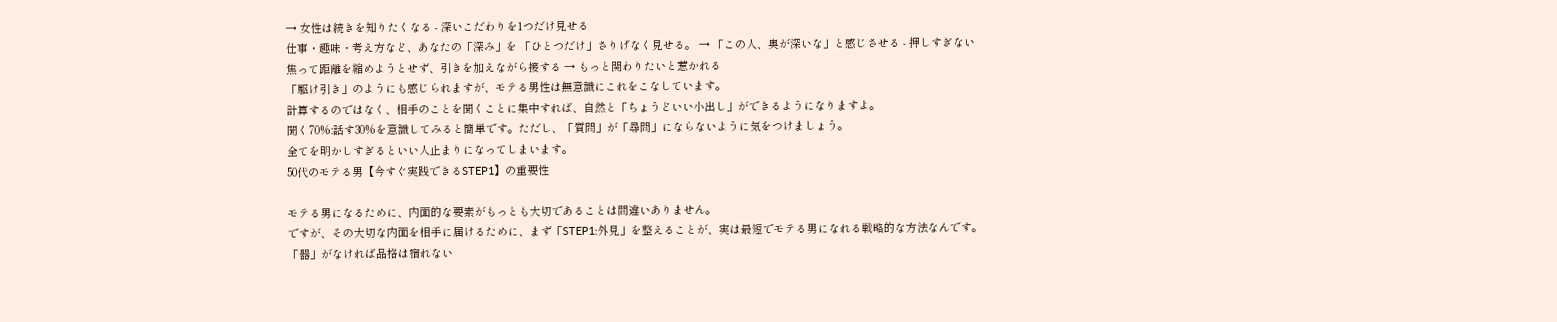→ 女性は続きを知りたくなる - 深いこだわりを1つだけ見せる
仕事・趣味・考え方など、あなたの「深み」を 「ひとつだけ」さりげなく見せる。 → 「この人、奥が深いな」と感じさせる - 押しすぎない
焦って距離を縮めようとせず、引きを加えながら接する → もっと関わりたいと惹かれる
「駆け引き」のようにも感じられますが、モテる男性は無意識にこれをこなしています。
計算するのではなく、相手のことを聞くことに集中すれば、自然と「ちょうどいい小出し」ができるようになりますよ。
聞く70%:話す30%を意識してみると簡単です。ただし、「質問」が「尋問」にならないように気をつけましょう。
全てを明かしすぎるといい人止まりになってしまいます。
50代のモテる男【今すぐ実践できるSTEP1】の重要性

モテる男になるために、内面的な要素がもっとも大切であることは間違いありません。
ですが、その大切な内面を相手に届けるために、まず「STEP1:外見」を整えることが、実は最短でモテる男になれる戦略的な方法なんです。
「器」がなければ品格は宿れない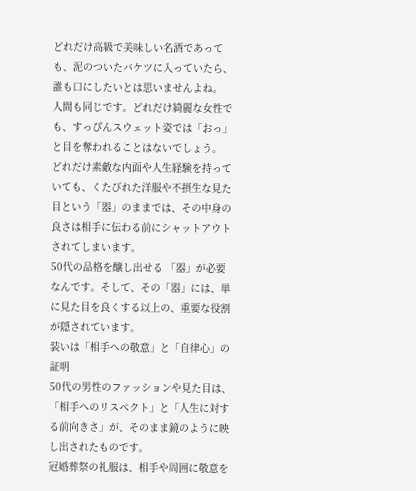どれだけ高級で美味しい名酒であっても、泥のついたバケツに入っていたら、誰も口にしたいとは思いませんよね。
人間も同じです。どれだけ綺麗な女性でも、すっぴんスウェット姿では「おっ」と目を奪われることはないでしょう。
どれだけ素敵な内面や人生経験を持っていても、くたびれた洋服や不摂生な見た目という「器」のままでは、その中身の良さは相手に伝わる前にシャットアウトされてしまいます。
50代の品格を醸し出せる 「器」が必要なんです。そして、その「器」には、単に見た目を良くする以上の、重要な役割が隠されています。
装いは「相手への敬意」と「自律心」の証明
50代の男性のファッションや見た目は、「相手へのリスペクト」と「人生に対する前向きさ」が、そのまま鏡のように映し出されたものです。
冠婚葬祭の礼服は、相手や周囲に敬意を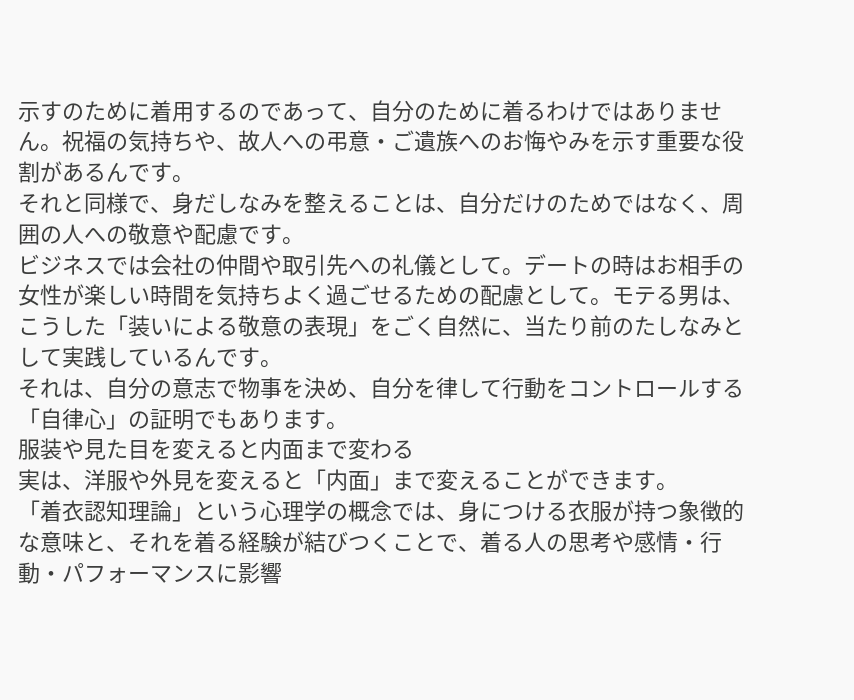示すのために着用するのであって、自分のために着るわけではありません。祝福の気持ちや、故人への弔意・ご遺族へのお悔やみを示す重要な役割があるんです。
それと同様で、身だしなみを整えることは、自分だけのためではなく、周囲の人への敬意や配慮です。
ビジネスでは会社の仲間や取引先への礼儀として。デートの時はお相手の女性が楽しい時間を気持ちよく過ごせるための配慮として。モテる男は、こうした「装いによる敬意の表現」をごく自然に、当たり前のたしなみとして実践しているんです。
それは、自分の意志で物事を決め、自分を律して行動をコントロールする「自律心」の証明でもあります。
服装や見た目を変えると内面まで変わる
実は、洋服や外見を変えると「内面」まで変えることができます。
「着衣認知理論」という心理学の概念では、身につける衣服が持つ象徴的な意味と、それを着る経験が結びつくことで、着る人の思考や感情・行動・パフォーマンスに影響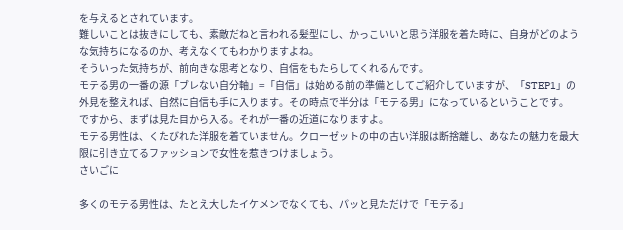を与えるとされています。
難しいことは抜きにしても、素敵だねと言われる髪型にし、かっこいいと思う洋服を着た時に、自身がどのような気持ちになるのか、考えなくてもわかりますよね。
そういった気持ちが、前向きな思考となり、自信をもたらしてくれるんです。
モテる男の一番の源「ブレない自分軸」=「自信」は始める前の準備としてご紹介していますが、「STEP1」の外見を整えれば、自然に自信も手に入ります。その時点で半分は「モテる男」になっているということです。
ですから、まずは見た目から入る。それが一番の近道になりますよ。
モテる男性は、くたびれた洋服を着ていません。クローゼットの中の古い洋服は断捨離し、あなたの魅力を最大限に引き立てるファッションで女性を惹きつけましょう。
さいごに

多くのモテる男性は、たとえ大したイケメンでなくても、パッと見ただけで「モテる」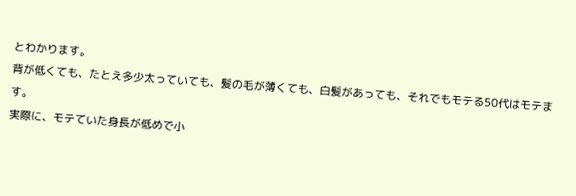とわかります。
背が低くても、たとえ多少太っていても、髪の毛が薄くても、白髪があっても、それでもモテる50代はモテます。
実際に、モテていた身長が低めで小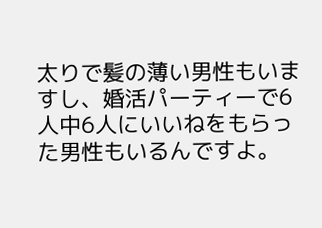太りで髪の薄い男性もいますし、婚活パーティーで6人中6人にいいねをもらった男性もいるんですよ。